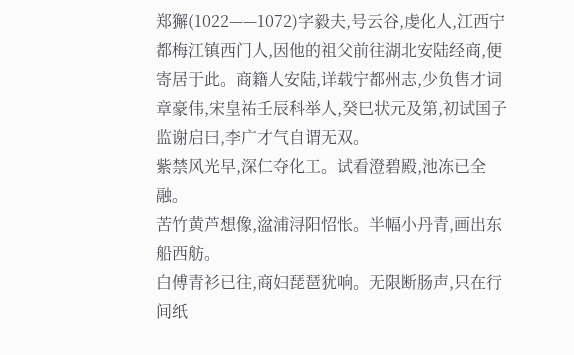郑獬(1022——1072)字毅夫,号云谷,虔化人,江西宁都梅江镇西门人,因他的祖父前往湖北安陆经商,便寄居于此。商籍人安陆,详载宁都州志,少负售才词章豪伟,宋皇祐壬辰科举人,癸巳状元及第,初试国子监谢启曰,李广才气自谓无双。
紫禁风光早,深仁夺化工。试看澄碧殿,池冻已全融。
苦竹黄芦想像,湓浦浔阳怊怅。半幅小丹青,画出东船西舫。
白傅青衫已往,商妇琵琶犹响。无限断肠声,只在行间纸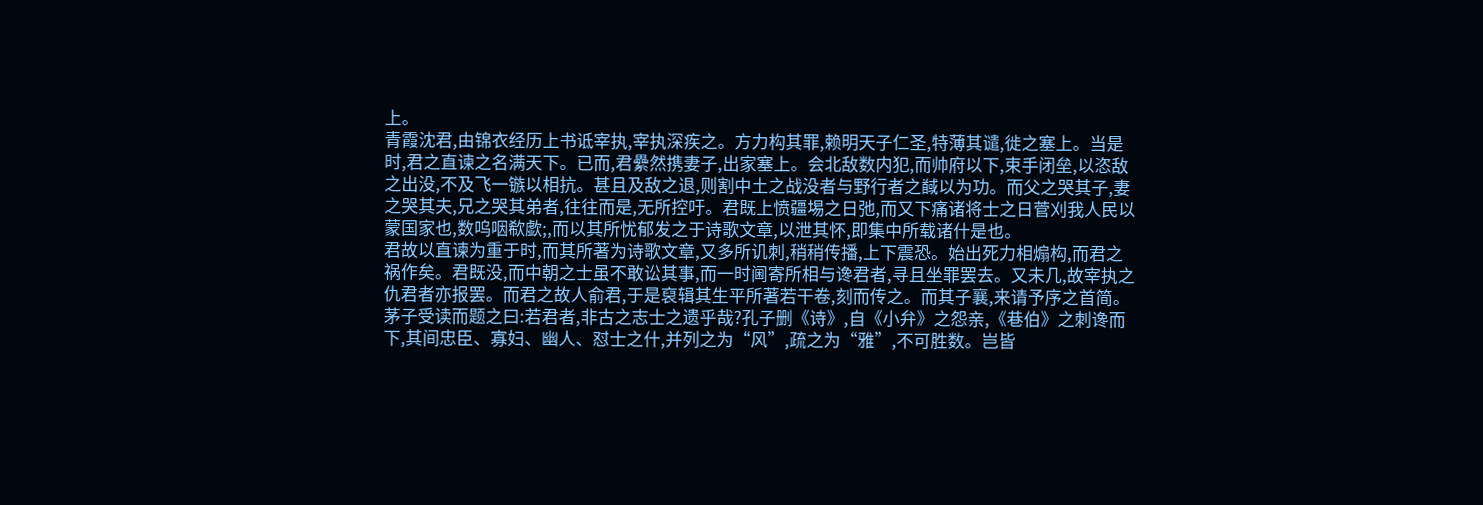上。
青霞沈君,由锦衣经历上书诋宰执,宰执深疾之。方力构其罪,赖明天子仁圣,特薄其谴,徙之塞上。当是时,君之直谏之名满天下。已而,君纍然携妻子,出家塞上。会北敌数内犯,而帅府以下,束手闭垒,以恣敌之出没,不及飞一镞以相抗。甚且及敌之退,则割中土之战没者与野行者之馘以为功。而父之哭其子,妻之哭其夫,兄之哭其弟者,往往而是,无所控吁。君既上愤疆埸之日弛,而又下痛诸将士之日菅刈我人民以蒙国家也,数呜咽欷歔;,而以其所忧郁发之于诗歌文章,以泄其怀,即集中所载诸什是也。
君故以直谏为重于时,而其所著为诗歌文章,又多所讥刺,稍稍传播,上下震恐。始出死力相煽构,而君之祸作矣。君既没,而中朝之士虽不敢讼其事,而一时阃寄所相与谗君者,寻且坐罪罢去。又未几,故宰执之仇君者亦报罢。而君之故人俞君,于是裒辑其生平所著若干卷,刻而传之。而其子襄,来请予序之首简。
茅子受读而题之曰:若君者,非古之志士之遗乎哉?孔子删《诗》,自《小弁》之怨亲,《巷伯》之刺谗而下,其间忠臣、寡妇、幽人、怼士之什,并列之为“风”,疏之为“雅”,不可胜数。岂皆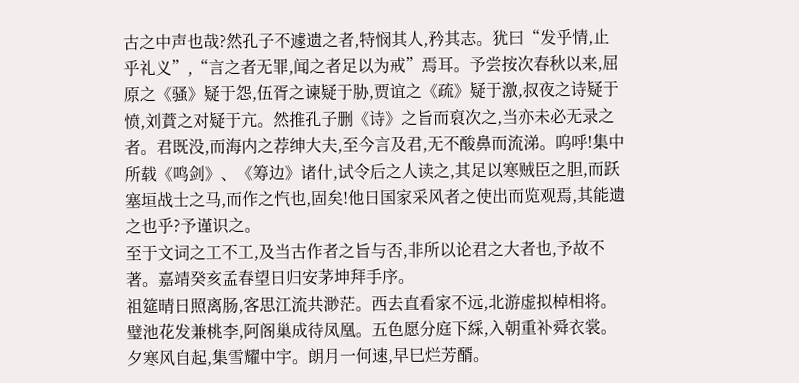古之中声也哉?然孔子不遽遗之者,特悯其人,矜其志。犹曰“发乎情,止乎礼义”,“言之者无罪,闻之者足以为戒”焉耳。予尝按次春秋以来,屈原之《骚》疑于怨,伍胥之谏疑于胁,贾谊之《疏》疑于激,叔夜之诗疑于愤,刘蕡之对疑于亢。然推孔子删《诗》之旨而裒次之,当亦未必无录之者。君既没,而海内之荐绅大夫,至今言及君,无不酸鼻而流涕。呜呼!集中所载《鸣剑》、《筹边》诸什,试令后之人读之,其足以寒贼臣之胆,而跃塞垣战士之马,而作之忾也,固矣!他日国家采风者之使出而览观焉,其能遗之也乎?予谨识之。
至于文词之工不工,及当古作者之旨与否,非所以论君之大者也,予故不著。嘉靖癸亥孟春望日归安茅坤拜手序。
祖筵晴日照离肠,客思江流共渺茫。西去直看家不远,北游虚拟棹相将。
璧池花发兼桃李,阿阁巢成待凤凰。五色愿分庭下綵,入朝重补舜衣裳。
夕寒风自起,集雪耀中宇。朗月一何速,早巳烂芳醑。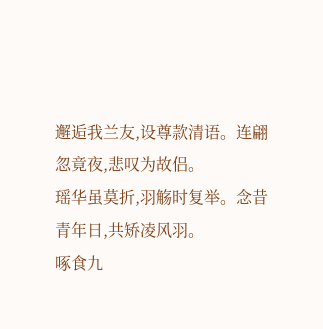邂逅我兰友,设尊款清语。连翩忽竟夜,悲叹为故侣。
瑶华虽莫折,羽觞时复举。念昔青年日,共矫凌风羽。
啄食九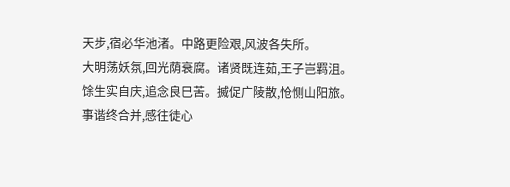天步,宿必华池渚。中路更险艰,风波各失所。
大明荡妖氛,回光荫衰腐。诸贤既连茹,王子岂羁沮。
馀生实自庆,追念良巳苦。搣促广陵散,怆恻山阳旅。
事谐终合并,感往徒心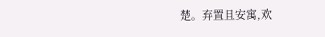楚。弃置且安寓,欢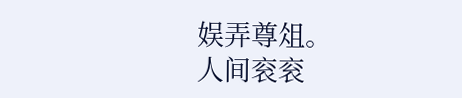娱弄尊俎。
人间衮衮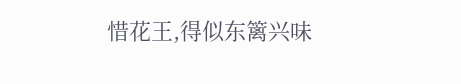惜花王,得似东篱兴味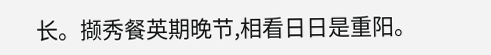长。撷秀餐英期晚节,相看日日是重阳。